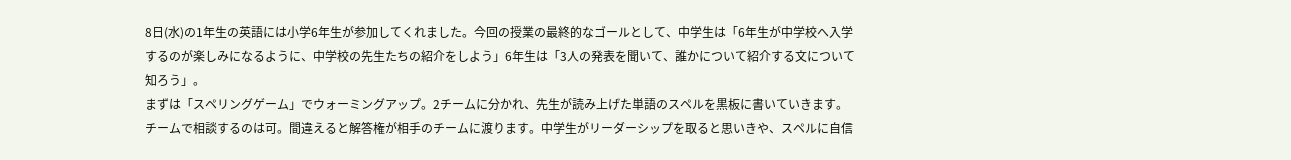8日(水)の1年生の英語には小学6年生が参加してくれました。今回の授業の最終的なゴールとして、中学生は「6年生が中学校へ入学するのが楽しみになるように、中学校の先生たちの紹介をしよう」6年生は「3人の発表を聞いて、誰かについて紹介する文について知ろう」。
まずは「スペリングゲーム」でウォーミングアップ。2チームに分かれ、先生が読み上げた単語のスペルを黒板に書いていきます。チームで相談するのは可。間違えると解答権が相手のチームに渡ります。中学生がリーダーシップを取ると思いきや、スペルに自信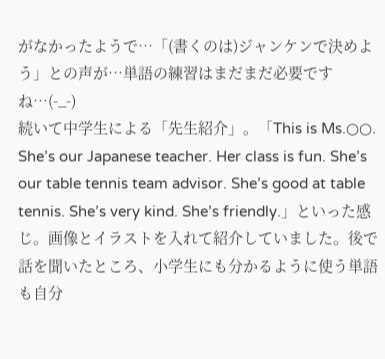がなかったようで…「(書くのは)ジャンケンで決めよう」との声が…単語の練習はまだまだ必要ですね…(-_-)
続いて中学生による「先生紹介」。「This is Ms.○○. She’s our Japanese teacher. Her class is fun. She’s our table tennis team advisor. She’s good at table tennis. She’s very kind. She’s friendly.」といった感じ。画像とイラストを入れて紹介していました。後で話を聞いたところ、小学生にも分かるように使う単語も自分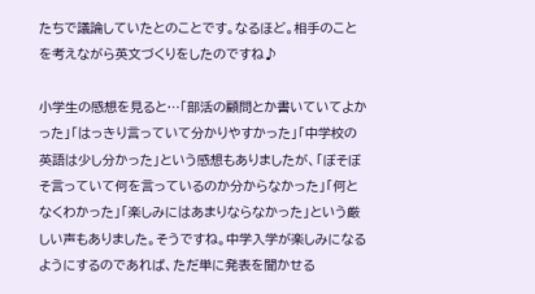たちで議論していたとのことです。なるほど。相手のことを考えながら英文づくりをしたのですね♪

小学生の感想を見ると…「部活の顧問とか書いていてよかった」「はっきり言っていて分かりやすかった」「中学校の英語は少し分かった」という感想もありましたが、「ぼそぼそ言っていて何を言っているのか分からなかった」「何となくわかった」「楽しみにはあまりならなかった」という厳しい声もありました。そうですね。中学入学が楽しみになるようにするのであれば、ただ単に発表を聞かせる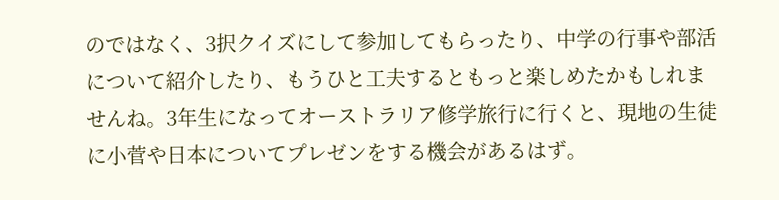のではなく、3択クイズにして参加してもらったり、中学の行事や部活について紹介したり、もうひと工夫するともっと楽しめたかもしれませんね。3年生になってオーストラリア修学旅行に行くと、現地の生徒に小菅や日本についてプレゼンをする機会があるはず。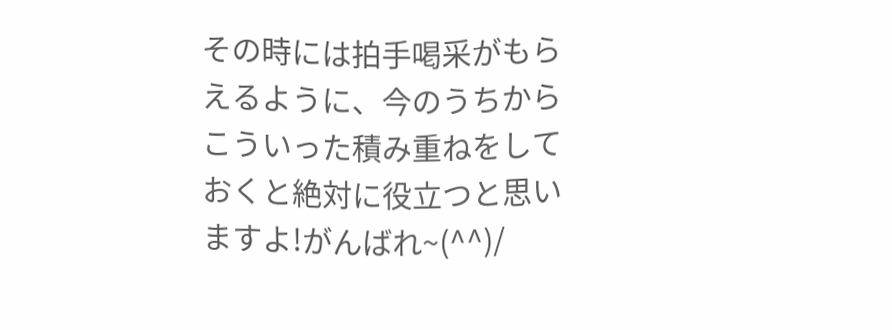その時には拍手喝采がもらえるように、今のうちからこういった積み重ねをしておくと絶対に役立つと思いますよ!がんばれ~(^^)/